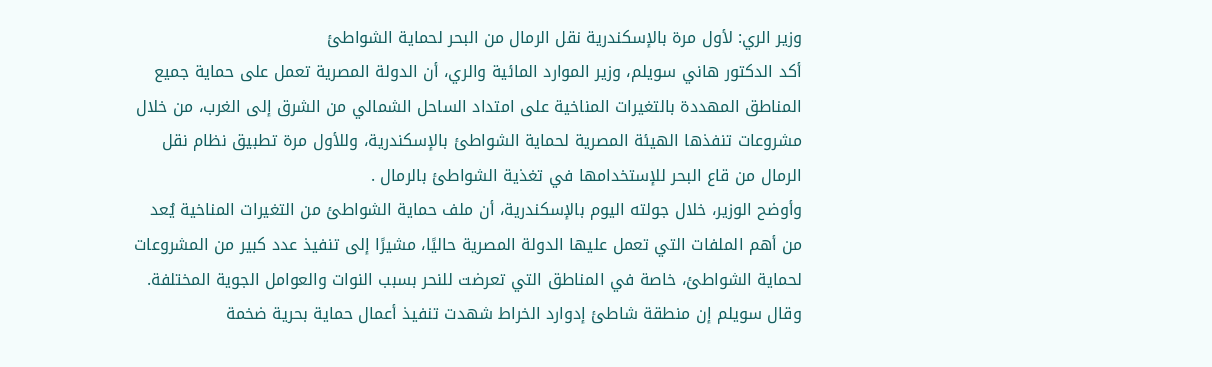وزير الري: لأول مرة بالإسكندرية نقل الرمال من البحر لحماية الشواطئ
أكد الدكتور هاني سويلم، وزير الموارد المائية والري، أن الدولة المصرية تعمل على حماية جميع المناطق المهددة بالتغيرات المناخية على امتداد الساحل الشمالي من الشرق إلى الغرب، من خلال مشروعات تنفذها الهيئة المصرية لحماية الشواطئ بالإسكندرية، وللأول مرة تطبيق نظام نقل الرمال من قاع البحر للإستخدامها في تغذية الشواطئ بالرمال .
وأوضح الوزير، خلال جولته اليوم بالإسكندرية، أن ملف حماية الشواطئ من التغيرات المناخية يُعد من أهم الملفات التي تعمل عليها الدولة المصرية حاليًا، مشيرًا إلى تنفيذ عدد كبير من المشروعات لحماية الشواطئ، خاصة في المناطق التي تعرضت للنحر بسبب النوات والعوامل الجوية المختلفة.
وقال سويلم إن منطقة شاطئ إدوارد الخراط شهدت تنفيذ أعمال حماية بحرية ضخمة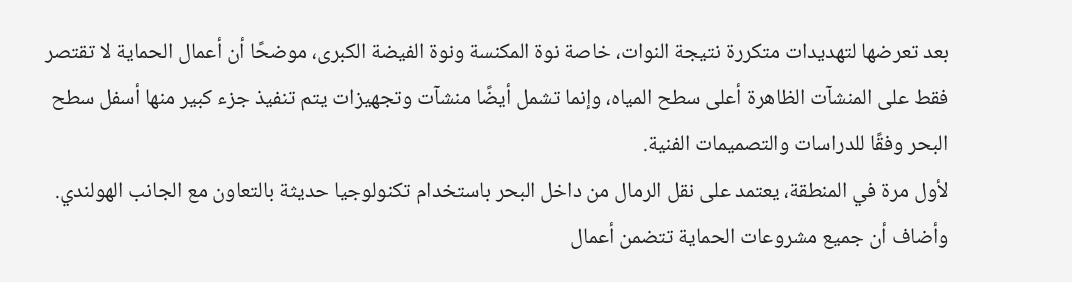بعد تعرضها لتهديدات متكررة نتيجة النوات، خاصة نوة المكنسة ونوة الفيضة الكبرى، موضحًا أن أعمال الحماية لا تقتصر فقط على المنشآت الظاهرة أعلى سطح المياه، وإنما تشمل أيضًا منشآت وتجهيزات يتم تنفيذ جزء كبير منها أسفل سطح البحر وفقًا للدراسات والتصميمات الفنية.
لأول مرة في المنطقة، يعتمد على نقل الرمال من داخل البحر باستخدام تكنولوجيا حديثة بالتعاون مع الجانب الهولندي.
وأضاف أن جميع مشروعات الحماية تتضمن أعمال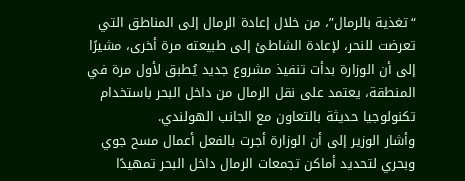“تغذية بالرمال”، من خلال إعادة الرمال إلى المناطق التي تعرضت للنحر، لإعادة الشاطئ إلى طبيعته مرة أخرى، مشيرًا إلى أن الوزارة بدأت تنفيذ مشروع جديد يُطبق لأول مرة في المنطقة، يعتمد على نقل الرمال من داخل البحر باستخدام تكنولوجيا حديثة بالتعاون مع الجانب الهولندي.
وأشار الوزير إلى أن الوزارة أجرت بالفعل أعمال مسح جوي وبحري لتحديد أماكن تجمعات الرمال داخل البحر تمهيدًا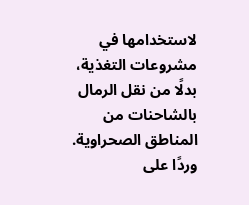لاستخدامها في مشروعات التغذية، بدلًا من نقل الرمال بالشاحنات من المناطق الصحراوية.
وردًا على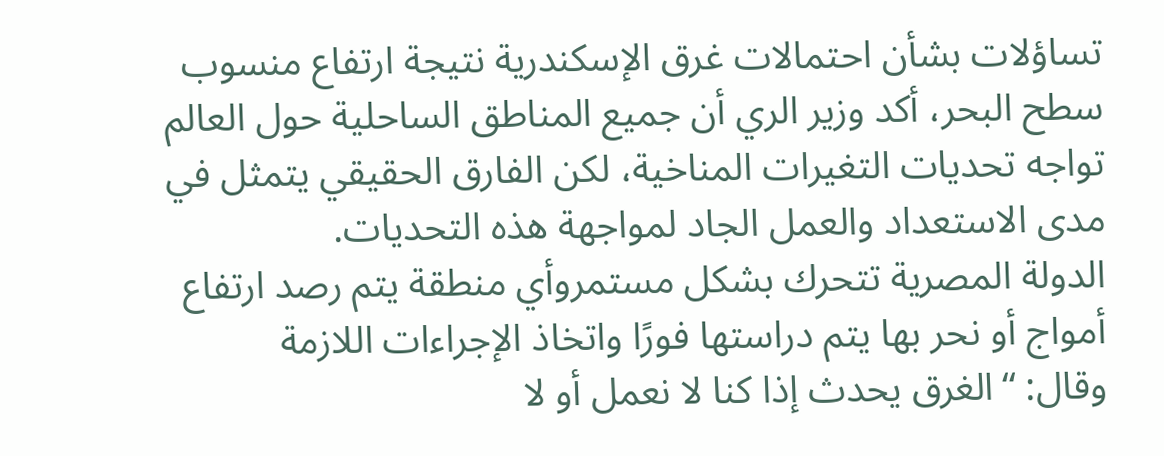تساؤلات بشأن احتمالات غرق الإسكندرية نتيجة ارتفاع منسوب سطح البحر، أكد وزير الري أن جميع المناطق الساحلية حول العالم تواجه تحديات التغيرات المناخية، لكن الفارق الحقيقي يتمثل في مدى الاستعداد والعمل الجاد لمواجهة هذه التحديات.
الدولة المصرية تتحرك بشكل مستمروأي منطقة يتم رصد ارتفاع أمواج أو نحر بها يتم دراستها فورًا واتخاذ الإجراءات اللازمة
وقال: “الغرق يحدث إذا كنا لا نعمل أو لا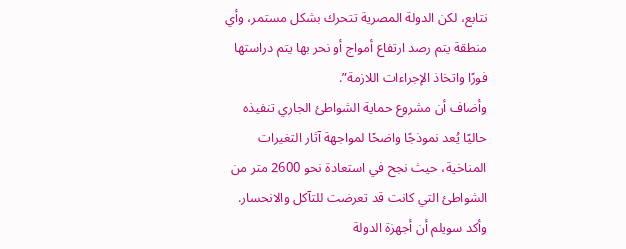نتابع، لكن الدولة المصرية تتحرك بشكل مستمر، وأي منطقة يتم رصد ارتفاع أمواج أو نحر بها يتم دراستها فورًا واتخاذ الإجراءات اللازمة”.
وأضاف أن مشروع حماية الشواطئ الجاري تنفيذه حاليًا يُعد نموذجًا واضحًا لمواجهة آثار التغيرات المناخية، حيث نجح في استعادة نحو 2600 متر من الشواطئ التي كانت قد تعرضت للتآكل والانحسار.
وأكد سويلم أن أجهزة الدولة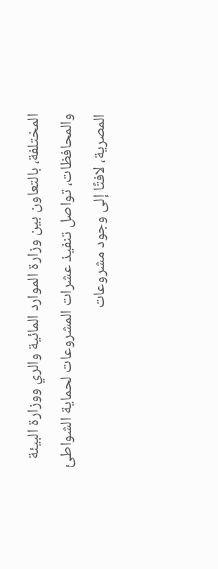المختلفة، بالتعاون بين وزارة الموارد المائية والري ووزارة البيئة والمحافظات، تواصل تنفيذ عشرات المشروعات لحماية الشواطئ المصرية، لافتًا إلى وجود مشروعات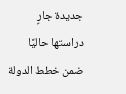جديدة جارٍ دراستها حاليًا ضمن خطط الدولة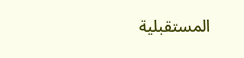المستقبلية